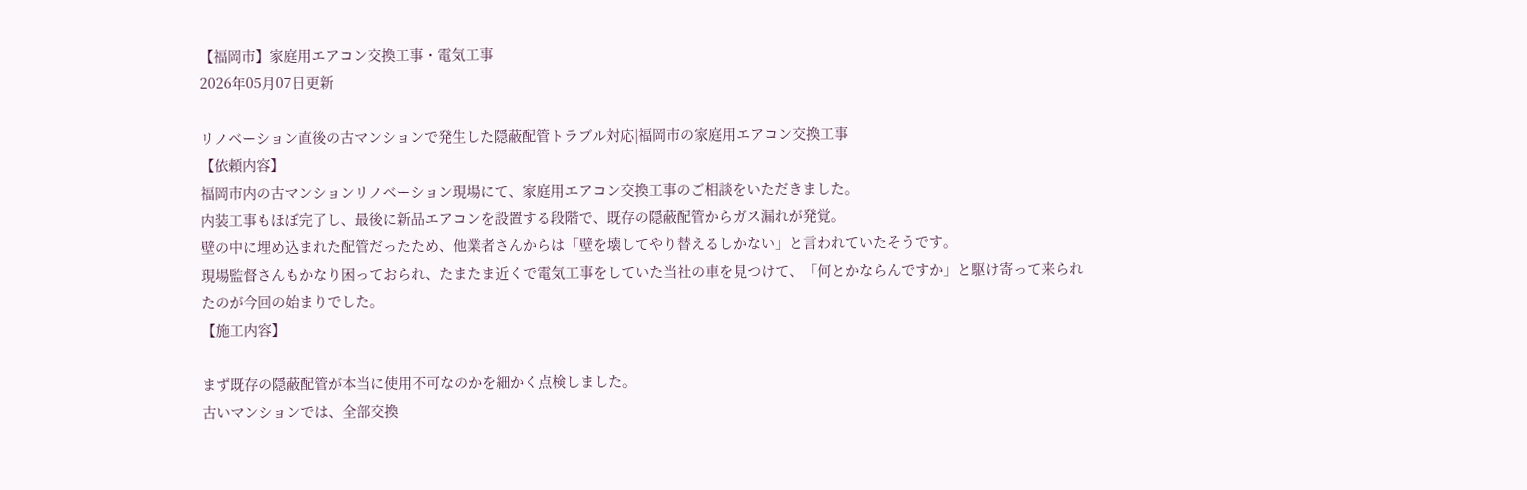【福岡市】家庭用エアコン交換工事・電気工事
2026年05月07日更新

リノベーション直後の古マンションで発生した隠蔽配管トラブル対応|福岡市の家庭用エアコン交換工事
【依頼内容】
福岡市内の古マンションリノベーション現場にて、家庭用エアコン交換工事のご相談をいただきました。
内装工事もほぼ完了し、最後に新品エアコンを設置する段階で、既存の隠蔽配管からガス漏れが発覚。
壁の中に埋め込まれた配管だったため、他業者さんからは「壁を壊してやり替えるしかない」と言われていたそうです。
現場監督さんもかなり困っておられ、たまたま近くで電気工事をしていた当社の車を見つけて、「何とかならんですか」と駆け寄って来られたのが今回の始まりでした。
【施工内容】

まず既存の隠蔽配管が本当に使用不可なのかを細かく点検しました。
古いマンションでは、全部交換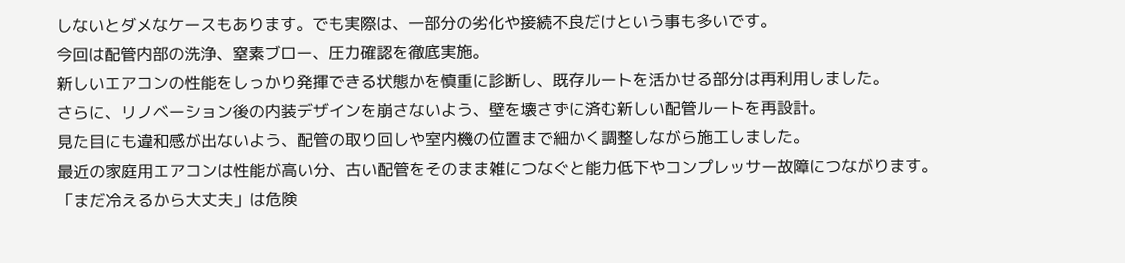しないとダメなケースもあります。でも実際は、一部分の劣化や接続不良だけという事も多いです。
今回は配管内部の洗浄、窒素ブロー、圧力確認を徹底実施。
新しいエアコンの性能をしっかり発揮できる状態かを慎重に診断し、既存ルートを活かせる部分は再利用しました。
さらに、リノベーション後の内装デザインを崩さないよう、壁を壊さずに済む新しい配管ルートを再設計。
見た目にも違和感が出ないよう、配管の取り回しや室内機の位置まで細かく調整しながら施工しました。
最近の家庭用エアコンは性能が高い分、古い配管をそのまま雑につなぐと能力低下やコンプレッサー故障につながります。
「まだ冷えるから大丈夫」は危険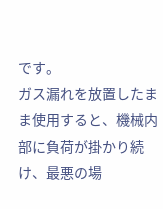です。
ガス漏れを放置したまま使用すると、機械内部に負荷が掛かり続け、最悪の場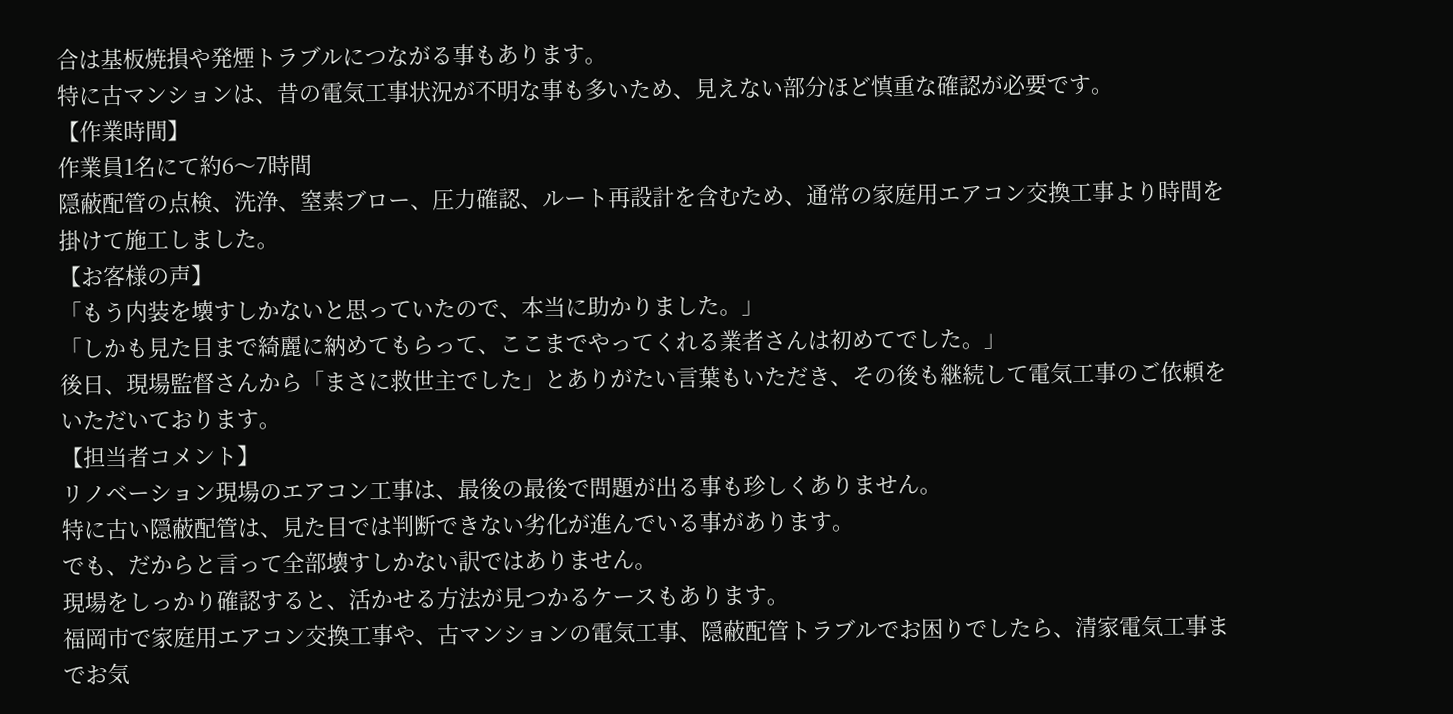合は基板焼損や発煙トラブルにつながる事もあります。
特に古マンションは、昔の電気工事状況が不明な事も多いため、見えない部分ほど慎重な確認が必要です。
【作業時間】
作業員1名にて約6〜7時間
隠蔽配管の点検、洗浄、窒素ブロー、圧力確認、ルート再設計を含むため、通常の家庭用エアコン交換工事より時間を掛けて施工しました。
【お客様の声】
「もう内装を壊すしかないと思っていたので、本当に助かりました。」
「しかも見た目まで綺麗に納めてもらって、ここまでやってくれる業者さんは初めてでした。」
後日、現場監督さんから「まさに救世主でした」とありがたい言葉もいただき、その後も継続して電気工事のご依頼をいただいております。
【担当者コメント】
リノベーション現場のエアコン工事は、最後の最後で問題が出る事も珍しくありません。
特に古い隠蔽配管は、見た目では判断できない劣化が進んでいる事があります。
でも、だからと言って全部壊すしかない訳ではありません。
現場をしっかり確認すると、活かせる方法が見つかるケースもあります。
福岡市で家庭用エアコン交換工事や、古マンションの電気工事、隠蔽配管トラブルでお困りでしたら、清家電気工事までお気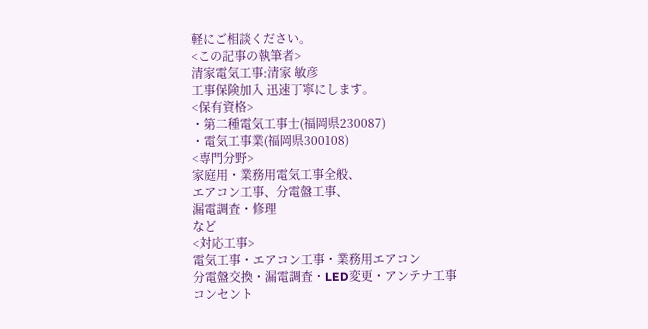軽にご相談ください。
<この記事の執筆者>
清家電気工事:清家 敏彦
工事保険加入 迅速丁寧にします。
<保有資格>
・第二種電気工事士(福岡県230087)
・電気工事業(福岡県300108)
<専門分野>
家庭用・業務用電気工事全般、
エアコン工事、分電盤工事、
漏電調査・修理
など
<対応工事>
電気工事・エアコン工事・業務用エアコン
分電盤交換・漏電調査・LED変更・アンテナ工事
コンセント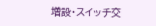増設・スイッチ交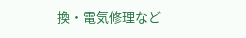換・電気修理など